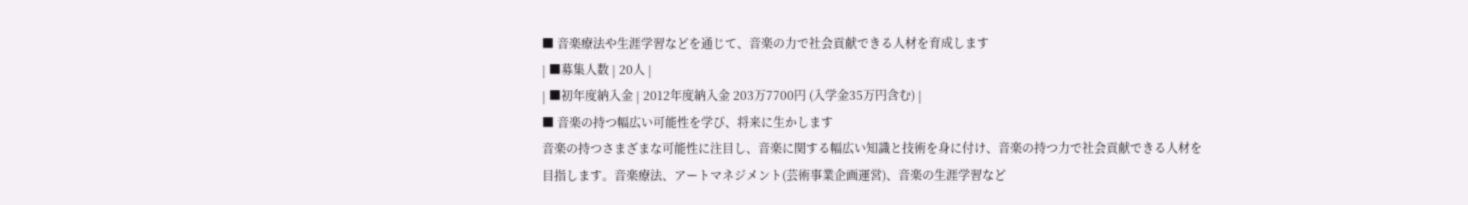■ 音楽療法や生涯学習などを通じて、音楽の力で社会貢献できる人材を育成します
| ■募集人数 | 20人 |
| ■初年度納入金 | 2012年度納入金 203万7700円 (入学金35万円含む) |
■ 音楽の持つ幅広い可能性を学び、将来に生かします
音楽の持つさまざまな可能性に注目し、音楽に関する幅広い知識と技術を身に付け、音楽の持つ力で社会貢献できる人材を目指します。音楽療法、アートマネジメント(芸術事業企画運営)、音楽の生涯学習など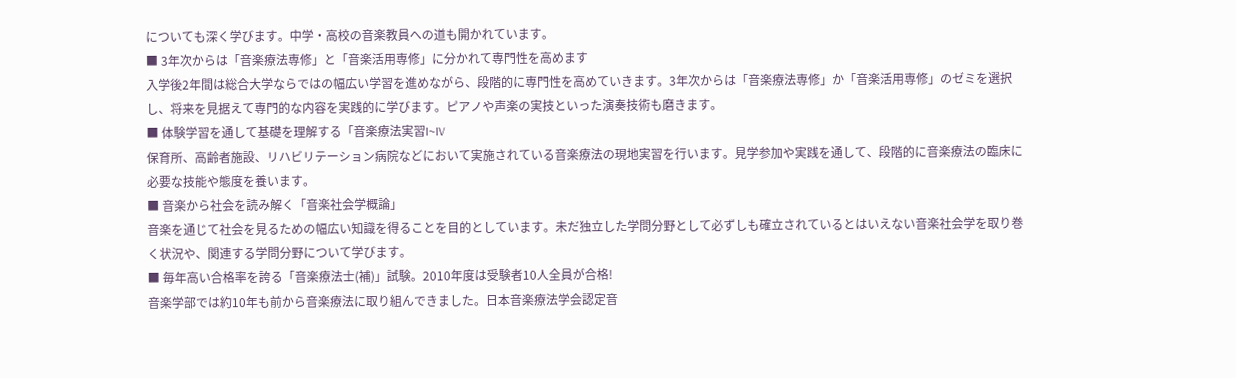についても深く学びます。中学・高校の音楽教員への道も開かれています。
■ 3年次からは「音楽療法専修」と「音楽活用専修」に分かれて専門性を高めます
入学後2年間は総合大学ならではの幅広い学習を進めながら、段階的に専門性を高めていきます。3年次からは「音楽療法専修」か「音楽活用専修」のゼミを選択し、将来を見据えて専門的な内容を実践的に学びます。ピアノや声楽の実技といった演奏技術も磨きます。
■ 体験学習を通して基礎を理解する「音楽療法実習I~IV
保育所、高齢者施設、リハビリテーション病院などにおいて実施されている音楽療法の現地実習を行います。見学参加や実践を通して、段階的に音楽療法の臨床に必要な技能や態度を養います。
■ 音楽から社会を読み解く「音楽社会学概論」
音楽を通じて社会を見るための幅広い知識を得ることを目的としています。未だ独立した学問分野として必ずしも確立されているとはいえない音楽社会学を取り巻く状況や、関連する学問分野について学びます。
■ 毎年高い合格率を誇る「音楽療法士(補)」試験。2010年度は受験者10人全員が合格!
音楽学部では約10年も前から音楽療法に取り組んできました。日本音楽療法学会認定音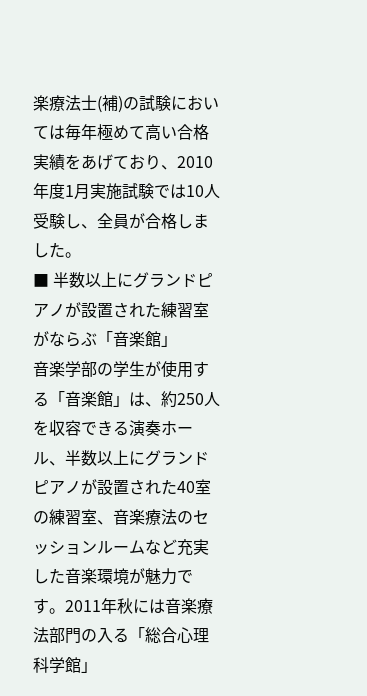楽療法士(補)の試験においては毎年極めて高い合格実績をあげており、2010年度1月実施試験では10人受験し、全員が合格しました。
■ 半数以上にグランドピアノが設置された練習室がならぶ「音楽館」
音楽学部の学生が使用する「音楽館」は、約250人を収容できる演奏ホール、半数以上にグランドピアノが設置された40室の練習室、音楽療法のセッションルームなど充実した音楽環境が魅力です。2011年秋には音楽療法部門の入る「総合心理科学館」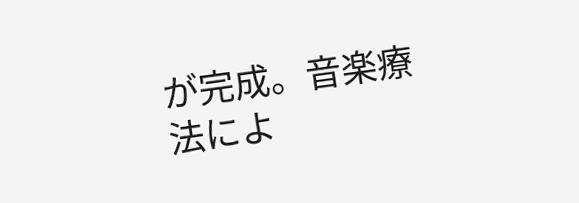が完成。音楽療法によ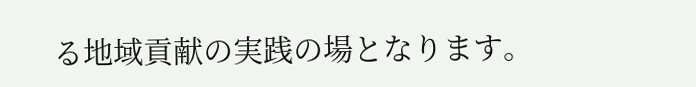る地域貢献の実践の場となります。